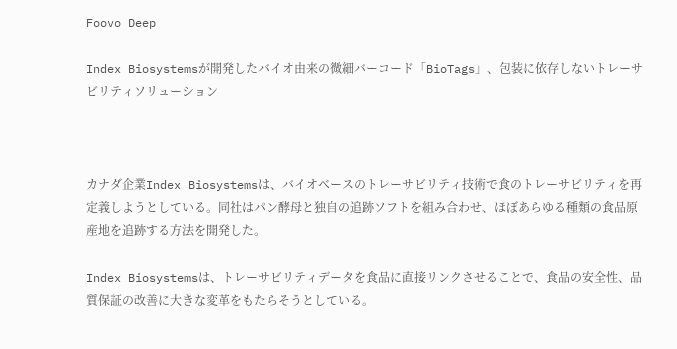Foovo Deep

Index Biosystemsが開発したバイオ由来の微細バーコード「BioTags」、包装に依存しないトレーサビリティソリューション



カナダ企業Index Biosystemsは、バイオベースのトレーサビリティ技術で食のトレーサビリティを再定義しようとしている。同社はパン酵母と独自の追跡ソフトを組み合わせ、ほぼあらゆる種類の食品原産地を追跡する方法を開発した。

Index Biosystemsは、トレーサビリティデータを食品に直接リンクさせることで、食品の安全性、品質保証の改善に大きな変革をもたらそうとしている。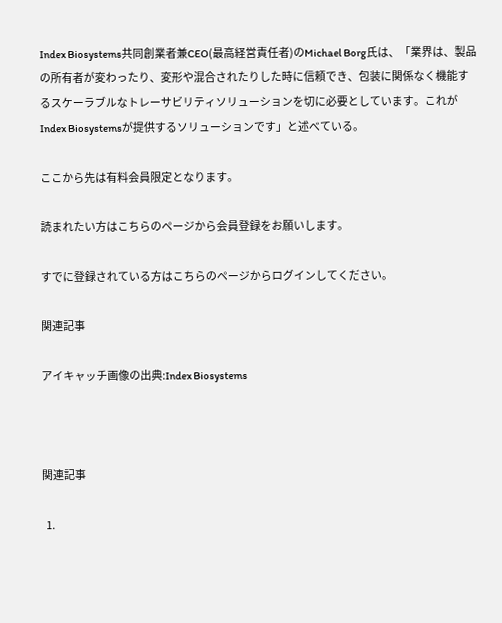Index Biosystems共同創業者兼CEO(最高経営責任者)のMichael Borg氏は、「業界は、製品の所有者が変わったり、変形や混合されたりした時に信頼でき、包装に関係なく機能するスケーラブルなトレーサビリティソリューションを切に必要としています。これがIndex Biosystemsが提供するソリューションです」と述べている。

ここから先は有料会員限定となります。

読まれたい方はこちらのページから会員登録をお願いします。

すでに登録されている方はこちらのページからログインしてください。

関連記事

アイキャッチ画像の出典:Index Biosystems



関連記事

  1.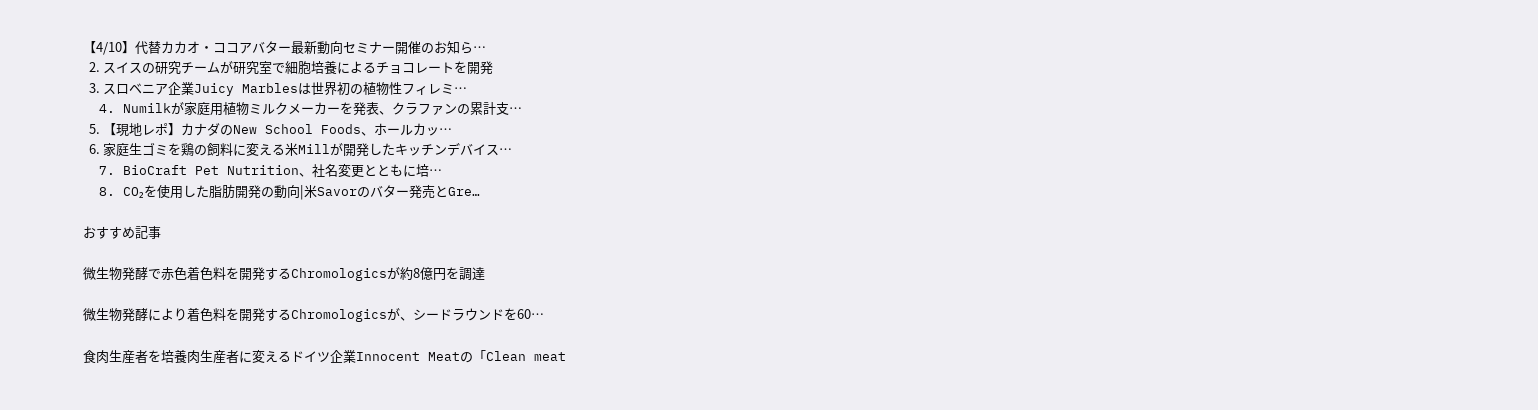【4/10】代替カカオ・ココアバター最新動向セミナー開催のお知ら…
  2. スイスの研究チームが研究室で細胞培養によるチョコレートを開発
  3. スロベニア企業Juicy Marblesは世界初の植物性フィレミ…
  4. Numilkが家庭用植物ミルクメーカーを発表、クラファンの累計支…
  5. 【現地レポ】カナダのNew School Foods、ホールカッ…
  6. 家庭生ゴミを鶏の飼料に変える米Millが開発したキッチンデバイス…
  7. BioCraft Pet Nutrition、社名変更とともに培…
  8. CO₂を使用した脂肪開発の動向|米Savorのバター発売とGre…

おすすめ記事

微生物発酵で赤色着色料を開発するChromologicsが約8億円を調達

微生物発酵により着色料を開発するChromologicsが、シードラウンドを60…

食肉生産者を培養肉生産者に変えるドイツ企業Innocent Meatの「Clean meat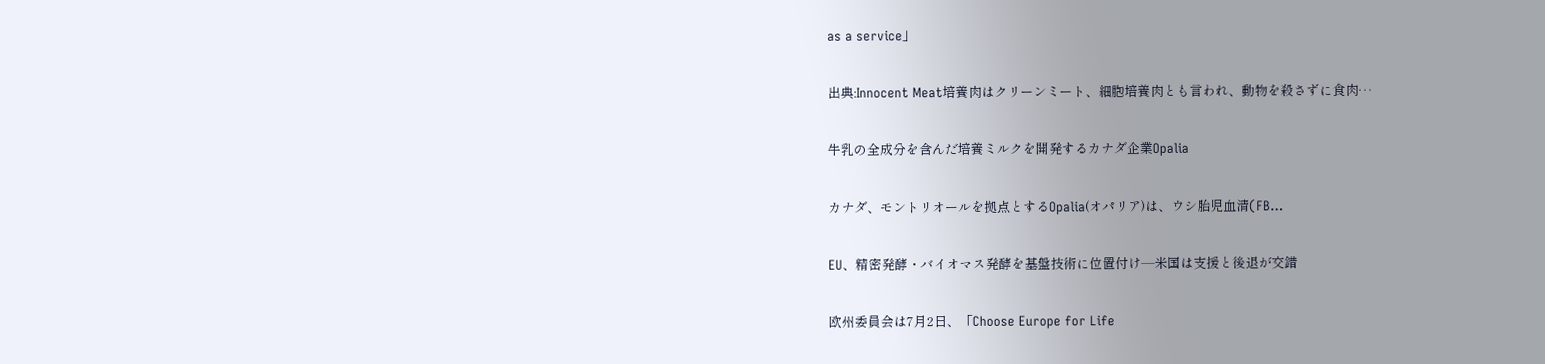as a service」

出典:Innocent Meat培養肉はクリーンミート、細胞培養肉とも言われ、動物を殺さずに食肉…

牛乳の全成分を含んだ培養ミルクを開発するカナダ企業Opalia

カナダ、モントリオールを拠点とするOpalia(オパリア)は、ウシ胎児血清(FB…

EU、精密発酵・バイオマス発酵を基盤技術に位置付け―米国は支援と後退が交錯

欧州委員会は7月2日、「Choose Europe for Life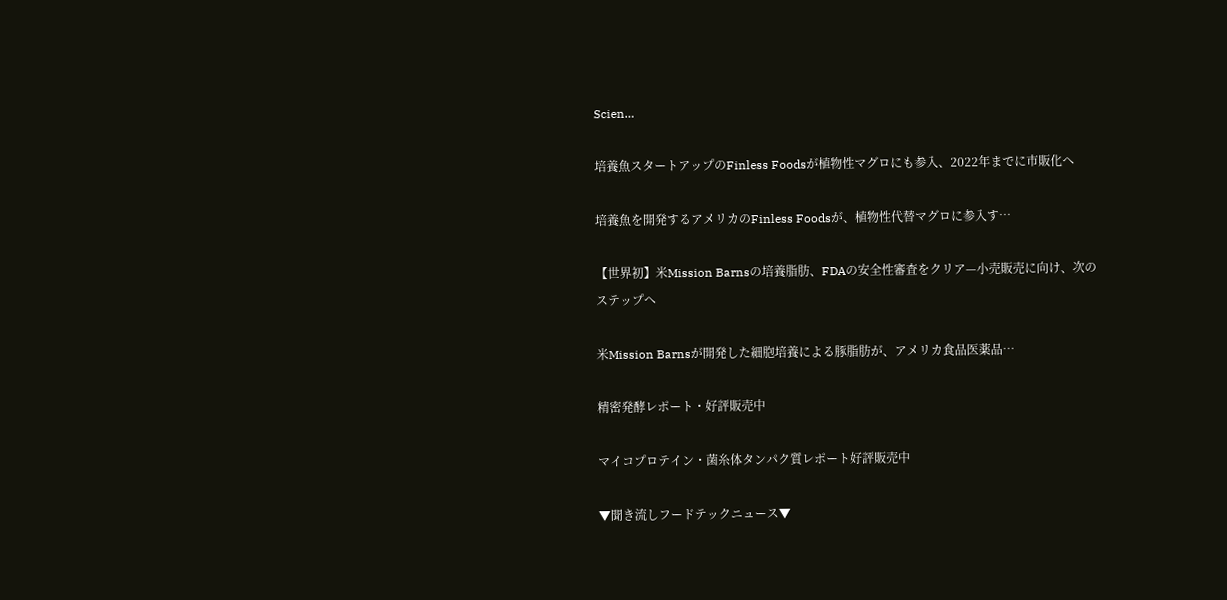Scien…

培養魚スタートアップのFinless Foodsが植物性マグロにも参入、2022年までに市販化へ

培養魚を開発するアメリカのFinless Foodsが、植物性代替マグロに参入す…

【世界初】米Mission Barnsの培養脂肪、FDAの安全性審査をクリア—小売販売に向け、次のステップへ

米Mission Barnsが開発した細胞培養による豚脂肪が、アメリカ食品医薬品…

精密発酵レポート・好評販売中

マイコプロテイン・菌糸体タンパク質レポート好評販売中

▼聞き流しフードテックニュース▼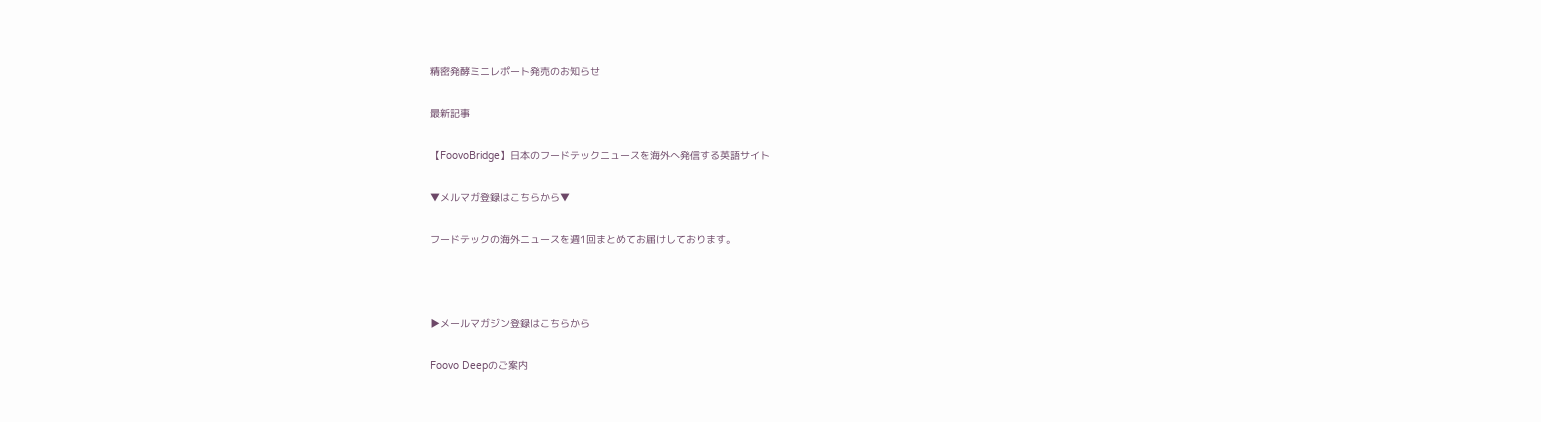精密発酵ミニレポート発売のお知らせ

最新記事

【FoovoBridge】日本のフードテックニュースを海外へ発信する英語サイト

▼メルマガ登録はこちらから▼

フードテックの海外ニュースを週1回まとめてお届けしております。



▶メールマガジン登録はこちらから

Foovo Deepのご案内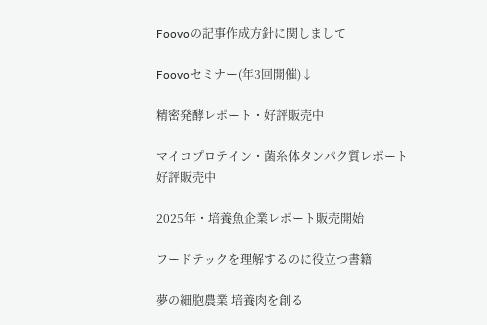Foovoの記事作成方針に関しまして

Foovoセミナー(年3回開催)↓

精密発酵レポート・好評販売中

マイコプロテイン・菌糸体タンパク質レポート好評販売中

2025年・培養魚企業レポート販売開始

フードテックを理解するのに役立つ書籍

夢の細胞農業 培養肉を創る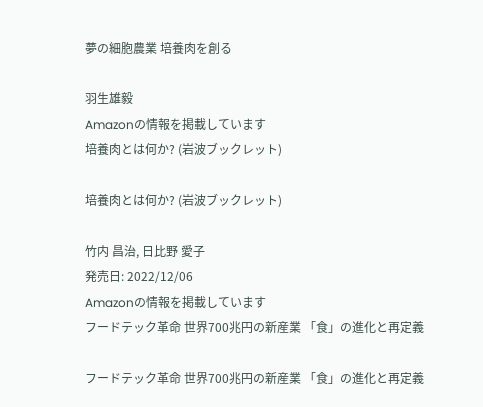夢の細胞農業 培養肉を創る

羽生雄毅
Amazonの情報を掲載しています
培養肉とは何か? (岩波ブックレット)

培養肉とは何か? (岩波ブックレット)

竹内 昌治, 日比野 愛子
発売日: 2022/12/06
Amazonの情報を掲載しています
フードテック革命 世界700兆円の新産業 「食」の進化と再定義

フードテック革命 世界700兆円の新産業 「食」の進化と再定義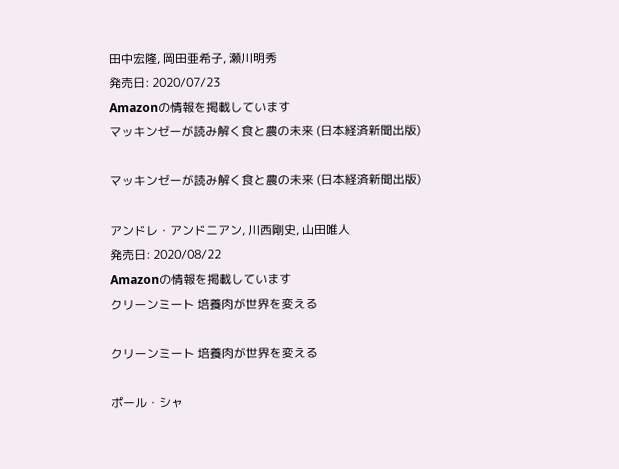田中宏隆, 岡田亜希子, 瀬川明秀
発売日: 2020/07/23
Amazonの情報を掲載しています
マッキンゼーが読み解く食と農の未来 (日本経済新聞出版)

マッキンゼーが読み解く食と農の未来 (日本経済新聞出版)

アンドレ・アンドニアン, 川西剛史, 山田唯人
発売日: 2020/08/22
Amazonの情報を掲載しています
クリーンミート 培養肉が世界を変える

クリーンミート 培養肉が世界を変える

ポール・シャ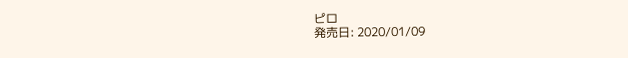ピロ
発売日: 2020/01/09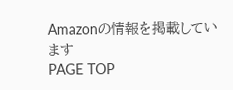Amazonの情報を掲載しています
PAGE TOP